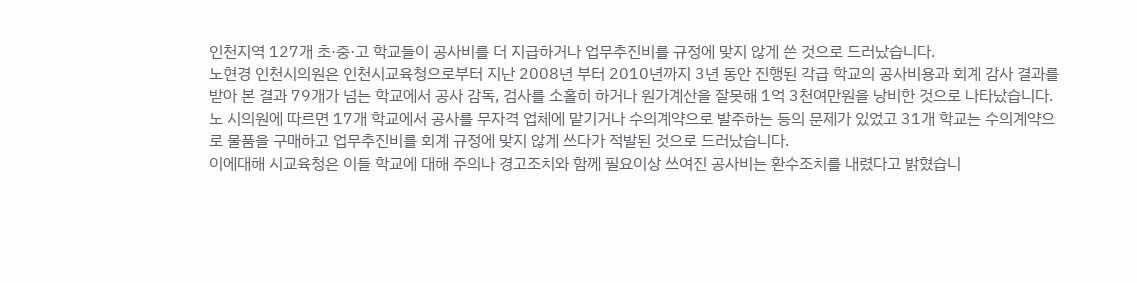인천지역 127개 초·중·고 학교들이 공사비를 더 지급하거나 업무추진비를 규정에 맞지 않게 쓴 것으로 드러났습니다.
노현경 인천시의원은 인천시교육청으로부터 지난 2008년 부터 2010년까지 3년 동안 진행된 각급 학교의 공사비용과 회계 감사 결과를 받아 본 결과 79개가 넘는 학교에서 공사 감독, 검사를 소홀히 하거나 원가계산을 잘못해 1억 3천여만원을 낭비한 것으로 나타났습니다.
노 시의원에 따르면 17개 학교에서 공사를 무자격 업체에 맡기거나 수의계약으로 발주하는 등의 문제가 있었고 31개 학교는 수의계약으로 물품을 구매하고 업무추진비를 회계 규정에 맞지 않게 쓰다가 적발된 것으로 드러났습니다.
이에대해 시교육청은 이들 학교에 대해 주의나 경고조치와 함께 필요이상 쓰여진 공사비는 환수조치를 내렸다고 밝혔습니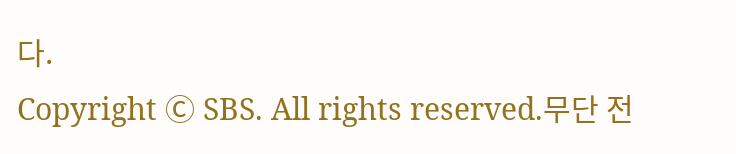다.
Copyright Ⓒ SBS. All rights reserved.무단 전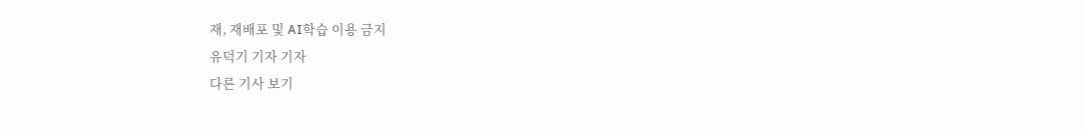재, 재배포 및 AI학습 이용 금지
유덕기 기자 기자
다른 기사 보기